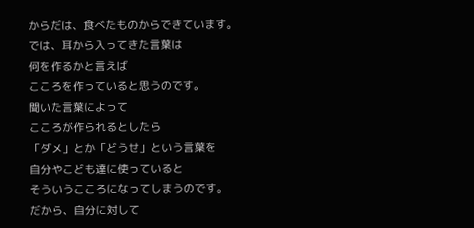からだは、食べたものからできています。
では、耳から入ってきた言葉は
何を作るかと言えば
こころを作っていると思うのです。
聞いた言葉によって
こころが作られるとしたら
「ダメ」とか「どうせ」という言葉を
自分やこども達に使っていると
そういうこころになってしまうのです。
だから、自分に対して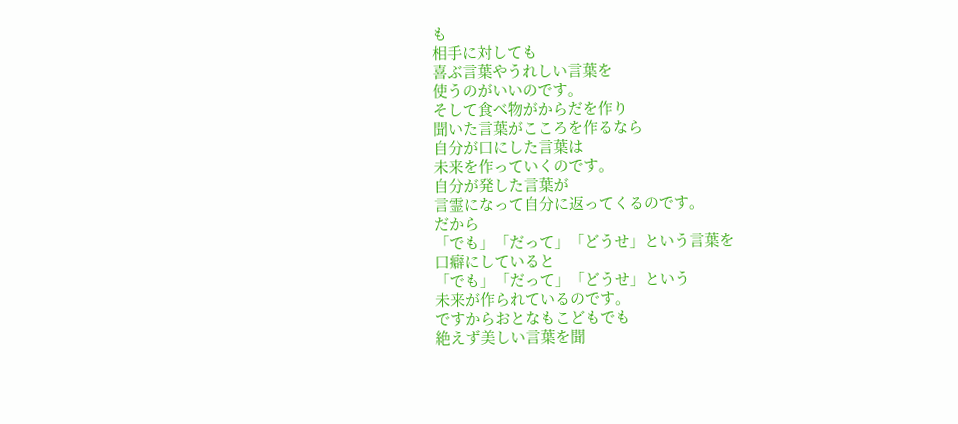も
相手に対しても
喜ぶ言葉やうれしい言葉を
使うのがいいのです。
そして食べ物がからだを作り
聞いた言葉がこころを作るなら
自分が口にした言葉は
未来を作っていくのです。
自分が発した言葉が
言霊になって自分に返ってくるのです。
だから
「でも」「だって」「どうせ」という言葉を
口癖にしていると
「でも」「だって」「どうせ」という
未来が作られているのです。
ですからおとなもこどもでも
絶えず美しい言葉を聞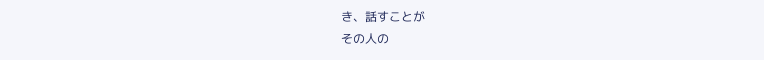き、話すことが
その人の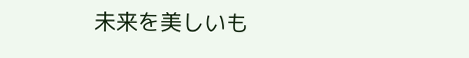未来を美しいも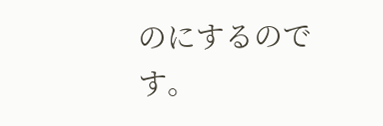のにするのです。